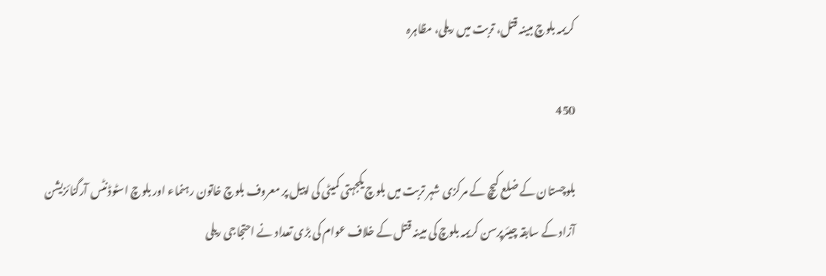کریمہ بلوچ مبینہ قتل، تربت میں ریلی، مظاہرہ

450

بلوچستان کے ضلع کیچ کے مرکزی شہر تربت میں بلوچ یکجہتی کمیٹی کی اپیل پر معروف بلوچ خاتون رہنماء اور بلوچ اسٹوڈنٹس آرگنائزیشن آزاد کے سابقہ چیئرپرسن کریمہ بلوچ کی مبینہ قتل کے خلاف عوام کی بڑی تعداد نے احتجاجی ریلی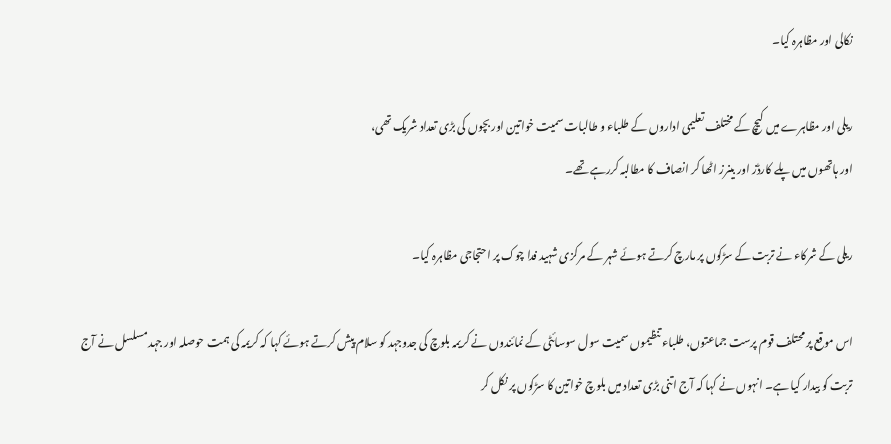نکالی اور مظاہرہ کیا۔

ریلی اور مظاہرے میں کیچ کے مختلف تعلیمی اداروں کے طلباء و طالبات سمیت خواتین اور بچوں کی بڑی تعداد شریک تھی،
اور ہاتھوں میں پلے کارڈز اور بینرز اٹھا کر انصاف کا مطالبہ کررہے تھے۔

ریلی کے شرکاء نے تربت کے سڑکوں پر مارچ کرتے ہوئے شہر کے مرکزی شہید فدا چوک پر احتجاجی مظاہرہ کیا۔

اس موقع پر محتلف قوم پرست جماعتوں، طلباء تنظیموں سمیت سول سوسائٹی کے نمائندوں نے کریمہ بلوچ کی جدوجہد کو سلام پیش کرتے ہوئے کہا کہ کریمہ کی ہمت حوصلہ اور جہد مسلسل نے آج تربت کو بیدار کیا ہے۔ انہوں نے کہا کہ آج اتنی بڑی تعداد میں بلوچ خواتین کا سڑکوں پر نکل کر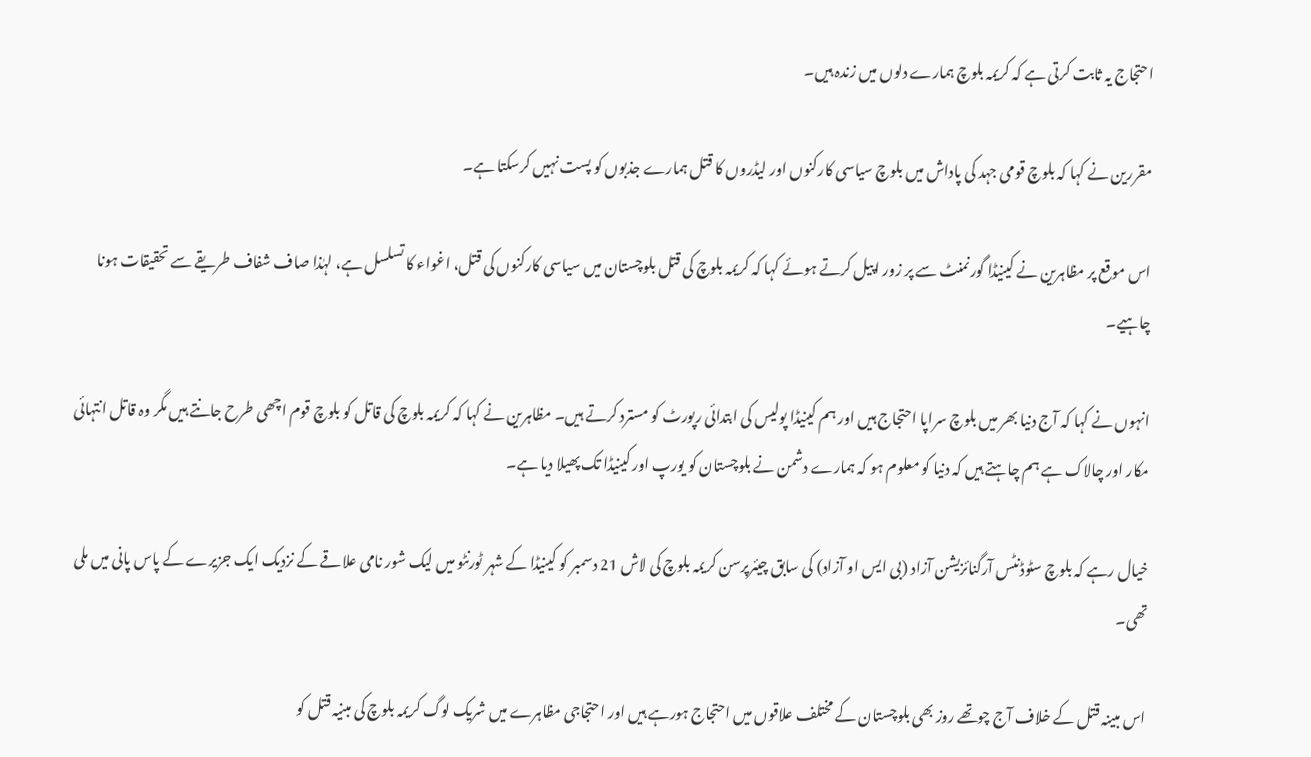احتجاج یہ ثابت کرتی ہے کہ کریمہ بلوچ ہمارے دلوں میں زندہ ہیں۔

مقررین نے کہا کہ بلوچ قومی جہد کی پاداش میں بلوچ سیاسی کارکنوں اور لیڈروں کا قتل ہمارے جذبوں کو پست نہیں کرسکتا ہے۔

اس موقع پر مظاہرین نے کینیڈا گورنمنٹ سے پر زور اپیل کرتے ہوئے کہا کہ کریمہ بلوچ کی قتل بلوچستان میں سیاسی کارکنوں کی قتل، اغواء کا تسلسل ہے، لہٰذا صاف شفاف طریقے سے تحقیقات ہونا چاہیے۔

انہوں نے کہا کہ آج دنیا بھر میں بلوچ سراپا احتجاج ہیں اور ہم کینیڈا پولیس کی ابتدائی رپورٹ کو مسترد کرتے ہیں۔ مظاہرین نے کہا کہ کریمہ بلوچ کی قاتل کو بلوچ قوم اچھی طرح جانتے ہیں مگر وہ قاتل انتہائی مکار اور چالاک ہے ہم چاہتے ہیں کہ دنیا کو معلوم ہو کہ ہمارے دشمن نے بلوچستان کو یورپ اور کینیڈا تک پھیلا دیا ہے۔

خیال رہے کہ بلوچ سٹوڈنٹس آرگنائزیشن آزاد (بی ایس او آزاد) کی سابق چیئرپرسن کریمہ بلوچ کی لاش 21 دسمبر کو کینیڈا کے شہر ٹورنٹو میں لیک شور نامی علاقے کے نزدیک ایک جزیرے کے پاس پانی میں ملی تھی۔

اس مبینہ قتل کے خلاف آج چوتھے روز بھی بلوچستان کے مختلف علاقوں میں احتجاج ہورہے ہیں اور احتجاجی مظاہرے میں شریک لوگ کریمہ بلوچ کی مبنیہ قتل کو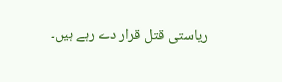ریاستی قتل قرار دے رہے ہیں۔